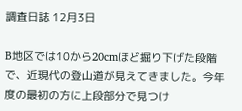調査日誌 12月3日

B地区では10から20cmほど掘り下げた段階で、近現代の登山道が見えてきました。今年度の最初の方に上段部分で見つけ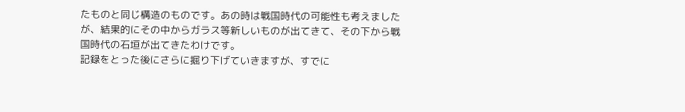たものと同じ構造のものです。あの時は戦国時代の可能性も考えましたが、結果的にその中からガラス等新しいものが出てきて、その下から戦国時代の石垣が出てきたわけです。
記録をとった後にさらに掘り下げていきますが、すでに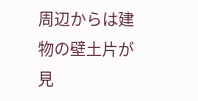周辺からは建物の壁土片が見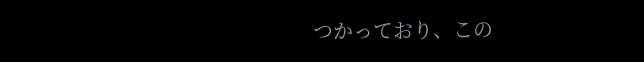つかっており、この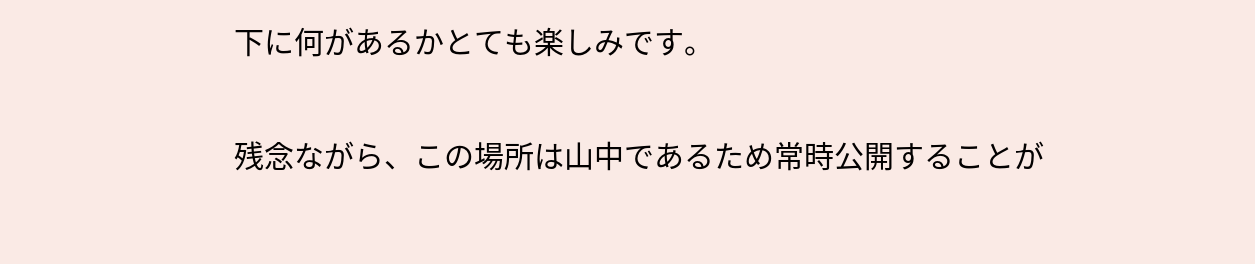下に何があるかとても楽しみです。

残念ながら、この場所は山中であるため常時公開することが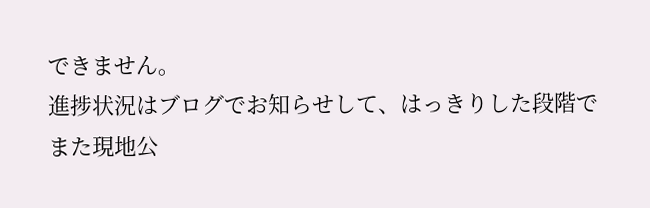できません。
進捗状況はブログでお知らせして、はっきりした段階でまた現地公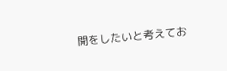開をしたいと考えてお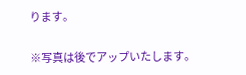ります。

※写真は後でアップいたします。